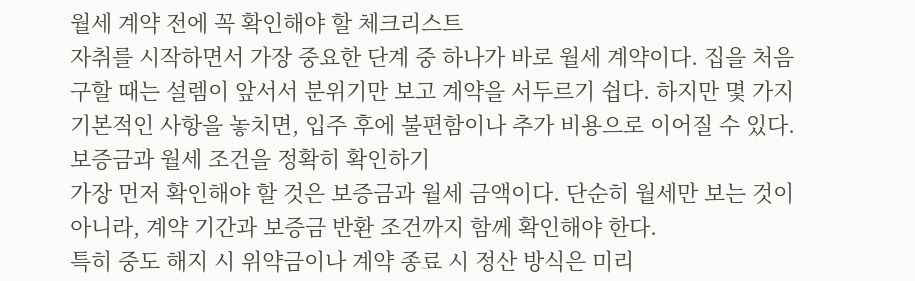월세 계약 전에 꼭 확인해야 할 체크리스트
자취를 시작하면서 가장 중요한 단계 중 하나가 바로 월세 계약이다. 집을 처음 구할 때는 설렘이 앞서서 분위기만 보고 계약을 서두르기 쉽다. 하지만 몇 가지 기본적인 사항을 놓치면, 입주 후에 불편함이나 추가 비용으로 이어질 수 있다.
보증금과 월세 조건을 정확히 확인하기
가장 먼저 확인해야 할 것은 보증금과 월세 금액이다. 단순히 월세만 보는 것이 아니라, 계약 기간과 보증금 반환 조건까지 함께 확인해야 한다.
특히 중도 해지 시 위약금이나 계약 종료 시 정산 방식은 미리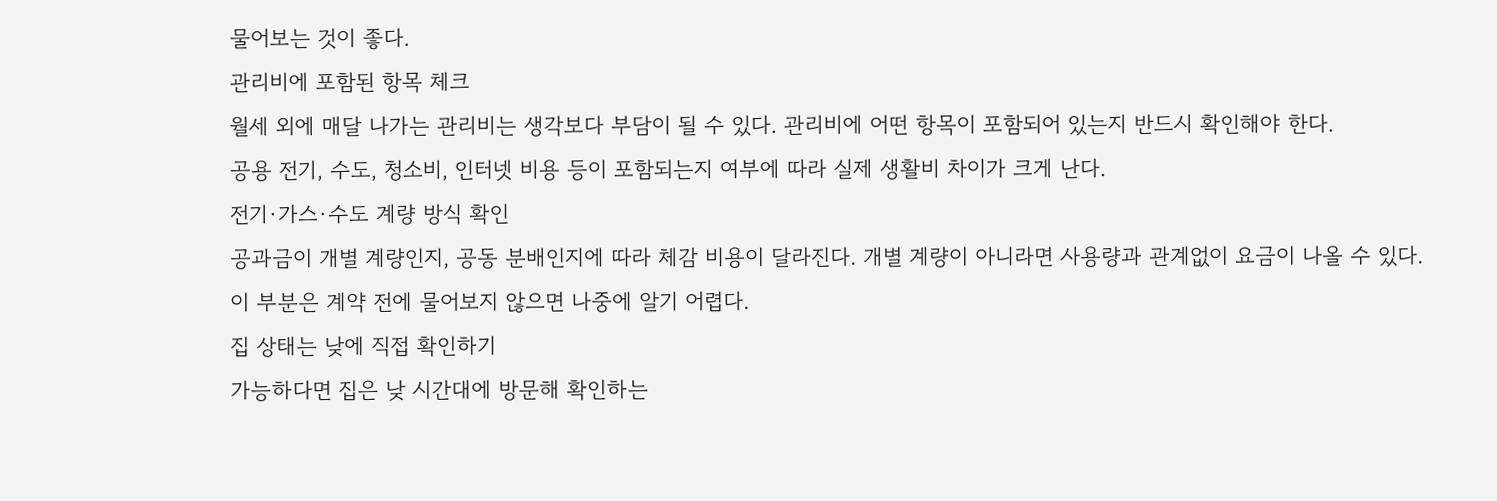물어보는 것이 좋다.
관리비에 포함된 항목 체크
월세 외에 매달 나가는 관리비는 생각보다 부담이 될 수 있다. 관리비에 어떤 항목이 포함되어 있는지 반드시 확인해야 한다.
공용 전기, 수도, 청소비, 인터넷 비용 등이 포함되는지 여부에 따라 실제 생활비 차이가 크게 난다.
전기·가스·수도 계량 방식 확인
공과금이 개별 계량인지, 공동 분배인지에 따라 체감 비용이 달라진다. 개별 계량이 아니라면 사용량과 관계없이 요금이 나올 수 있다.
이 부분은 계약 전에 물어보지 않으면 나중에 알기 어렵다.
집 상태는 낮에 직접 확인하기
가능하다면 집은 낮 시간대에 방문해 확인하는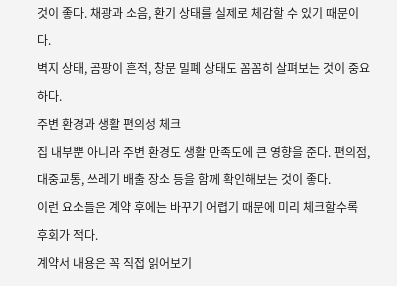것이 좋다. 채광과 소음, 환기 상태를 실제로 체감할 수 있기 때문이다.
벽지 상태, 곰팡이 흔적, 창문 밀폐 상태도 꼼꼼히 살펴보는 것이 중요하다.
주변 환경과 생활 편의성 체크
집 내부뿐 아니라 주변 환경도 생활 만족도에 큰 영향을 준다. 편의점, 대중교통, 쓰레기 배출 장소 등을 함께 확인해보는 것이 좋다.
이런 요소들은 계약 후에는 바꾸기 어렵기 때문에 미리 체크할수록 후회가 적다.
계약서 내용은 꼭 직접 읽어보기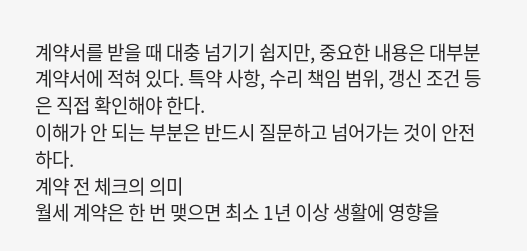계약서를 받을 때 대충 넘기기 쉽지만, 중요한 내용은 대부분 계약서에 적혀 있다. 특약 사항, 수리 책임 범위, 갱신 조건 등은 직접 확인해야 한다.
이해가 안 되는 부분은 반드시 질문하고 넘어가는 것이 안전하다.
계약 전 체크의 의미
월세 계약은 한 번 맺으면 최소 1년 이상 생활에 영향을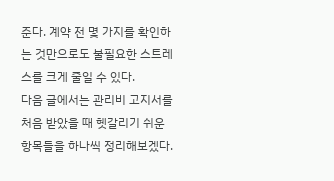준다. 계약 전 몇 가지를 확인하는 것만으로도 불필요한 스트레스를 크게 줄일 수 있다.
다음 글에서는 관리비 고지서를 처음 받았을 때 헷갈리기 쉬운 항목들을 하나씩 정리해보겠다.